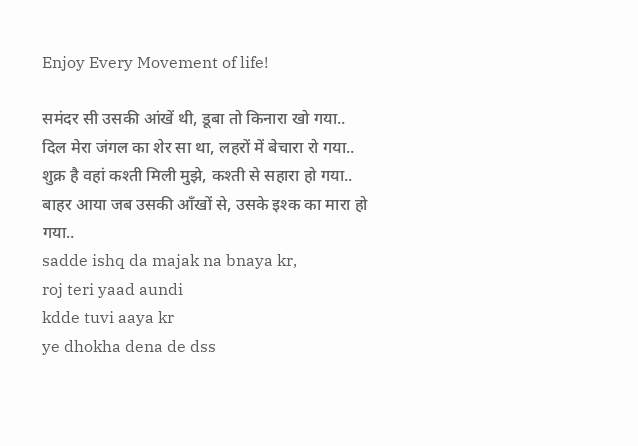Enjoy Every Movement of life!

समंदर सी उसकी आंखें थी, डूबा तो किनारा खो गया..
दिल मेरा जंगल का शेर सा था, लहरों में बेचारा रो गया..
शुक्र है वहां कश्ती मिली मुझे, कश्ती से सहारा हो गया..
बाहर आया जब उसकी आँखों से, उसके इश्क का मारा हो गया..
sadde ishq da majak na bnaya kr,
roj teri yaad aundi
kdde tuvi aaya kr
ye dhokha dena de dss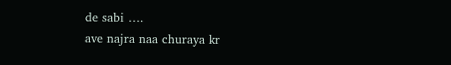de sabi ….
ave najra naa churaya kr